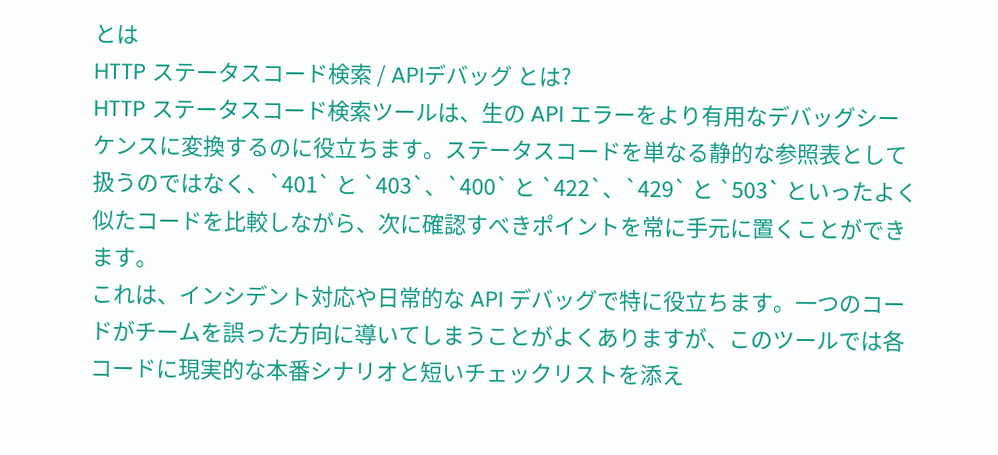とは
HTTP ステータスコード検索 / APIデバッグ とは?
HTTP ステータスコード検索ツールは、生の API エラーをより有用なデバッグシーケンスに変換するのに役立ちます。ステータスコードを単なる静的な参照表として扱うのではなく、`401` と `403`、`400` と `422`、`429` と `503` といったよく似たコードを比較しながら、次に確認すべきポイントを常に手元に置くことができます。
これは、インシデント対応や日常的な API デバッグで特に役立ちます。一つのコードがチームを誤った方向に導いてしまうことがよくありますが、このツールでは各コードに現実的な本番シナリオと短いチェックリストを添え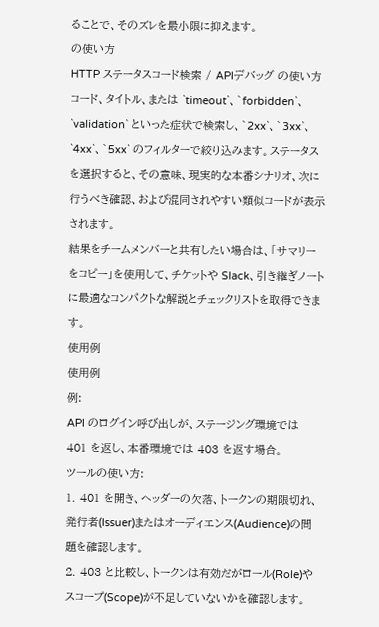ることで、そのズレを最小限に抑えます。
の使い方
HTTP ステータスコード検索 / APIデバッグ の使い方
コード、タイトル、または `timeout`、`forbidden`、`validation` といった症状で検索し、`2xx`、`3xx`、`4xx`、`5xx` のフィルターで絞り込みます。ステータスを選択すると、その意味、現実的な本番シナリオ、次に行うべき確認、および混同されやすい類似コードが表示されます。
結果をチームメンバーと共有したい場合は、「サマリーをコピー」を使用して、チケットや Slack、引き継ぎノートに最適なコンパクトな解説とチェックリストを取得できます。
使用例
使用例
例:
API のログイン呼び出しが、ステージング環境では 401 を返し、本番環境では 403 を返す場合。
ツールの使い方:
1. 401 を開き、ヘッダーの欠落、トークンの期限切れ、発行者(Issuer)またはオーディエンス(Audience)の問題を確認します。
2. 403 と比較し、トークンは有効だがロール(Role)やスコープ(Scope)が不足していないかを確認します。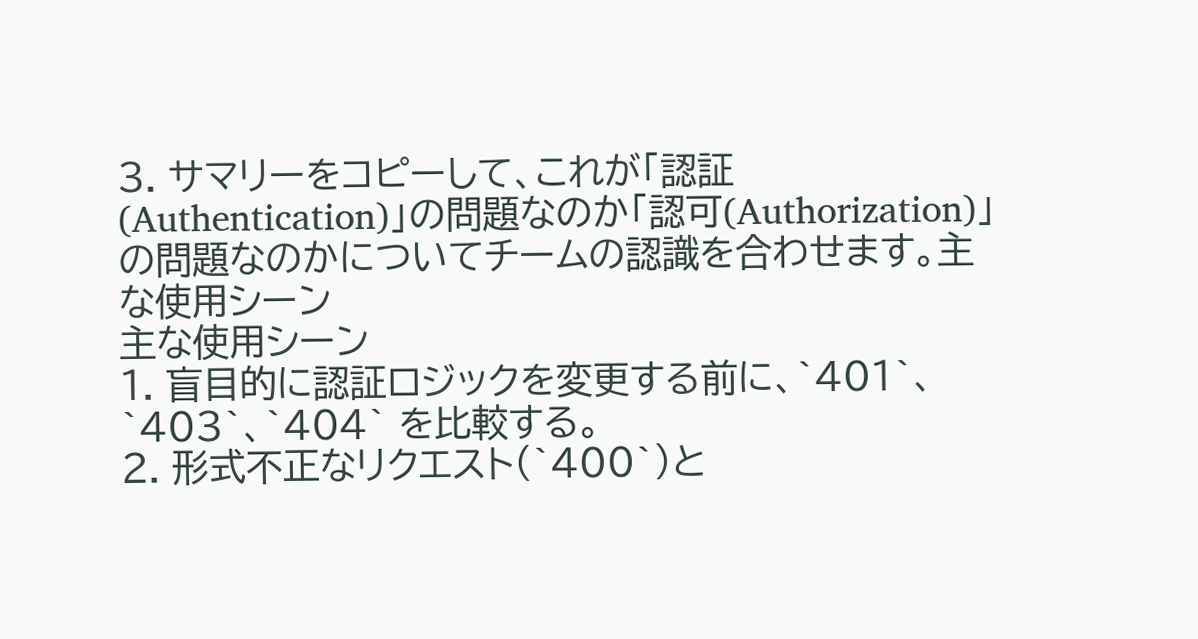3. サマリーをコピーして、これが「認証(Authentication)」の問題なのか「認可(Authorization)」の問題なのかについてチームの認識を合わせます。主な使用シーン
主な使用シーン
1. 盲目的に認証ロジックを変更する前に、`401`、`403`、`404` を比較する。
2. 形式不正なリクエスト(`400`)と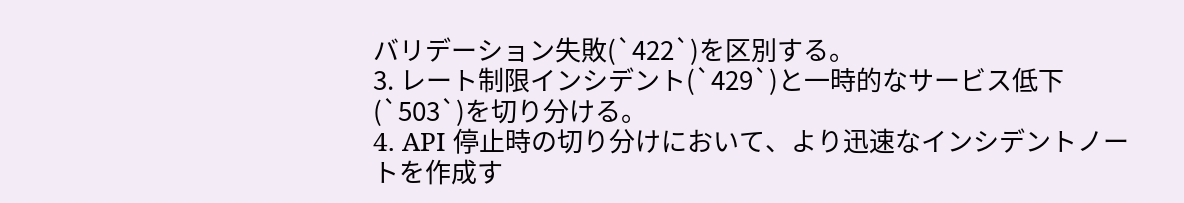バリデーション失敗(`422`)を区別する。
3. レート制限インシデント(`429`)と一時的なサービス低下(`503`)を切り分ける。
4. API 停止時の切り分けにおいて、より迅速なインシデントノートを作成す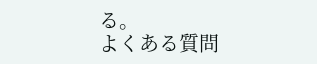る。
よくある質問